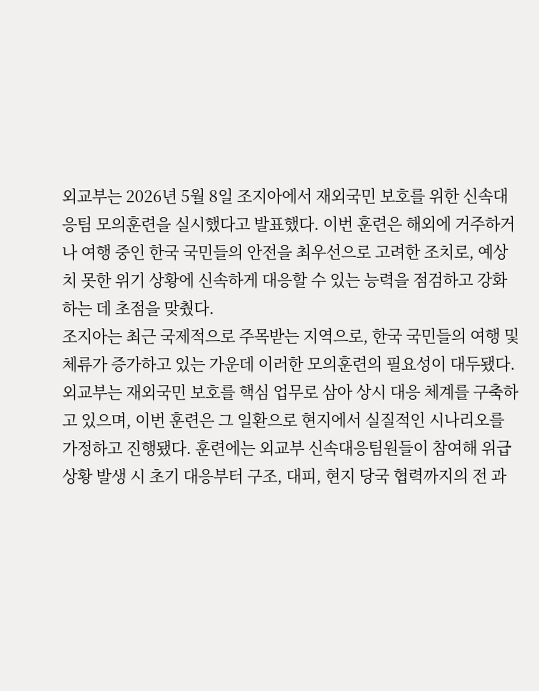외교부는 2026년 5월 8일 조지아에서 재외국민 보호를 위한 신속대응팀 모의훈련을 실시했다고 발표했다. 이번 훈련은 해외에 거주하거나 여행 중인 한국 국민들의 안전을 최우선으로 고려한 조치로, 예상치 못한 위기 상황에 신속하게 대응할 수 있는 능력을 점검하고 강화하는 데 초점을 맞췄다.
조지아는 최근 국제적으로 주목받는 지역으로, 한국 국민들의 여행 및 체류가 증가하고 있는 가운데 이러한 모의훈련의 필요성이 대두됐다. 외교부는 재외국민 보호를 핵심 업무로 삼아 상시 대응 체계를 구축하고 있으며, 이번 훈련은 그 일환으로 현지에서 실질적인 시나리오를 가정하고 진행됐다. 훈련에는 외교부 신속대응팀원들이 참여해 위급 상황 발생 시 초기 대응부터 구조, 대피, 현지 당국 협력까지의 전 과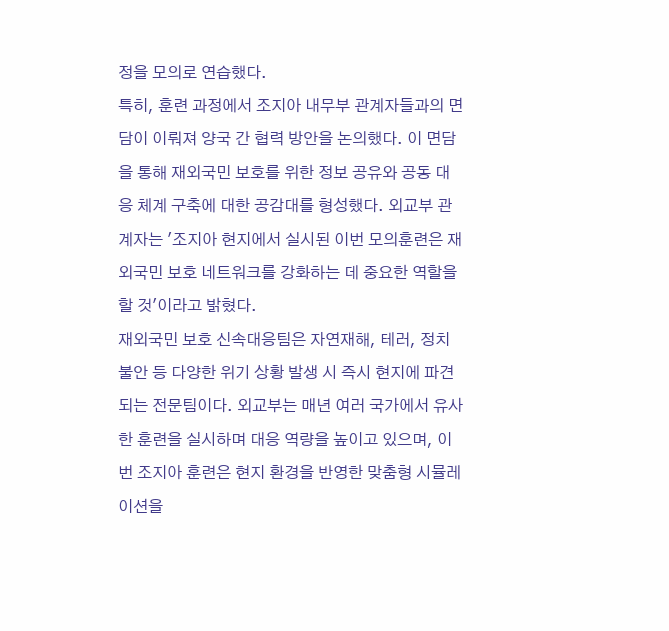정을 모의로 연습했다.
특히, 훈련 과정에서 조지아 내무부 관계자들과의 면담이 이뤄져 양국 간 협력 방안을 논의했다. 이 면담을 통해 재외국민 보호를 위한 정보 공유와 공동 대응 체계 구축에 대한 공감대를 형성했다. 외교부 관계자는 '조지아 현지에서 실시된 이번 모의훈련은 재외국민 보호 네트워크를 강화하는 데 중요한 역할을 할 것'이라고 밝혔다.
재외국민 보호 신속대응팀은 자연재해, 테러, 정치 불안 등 다양한 위기 상황 발생 시 즉시 현지에 파견되는 전문팀이다. 외교부는 매년 여러 국가에서 유사한 훈련을 실시하며 대응 역량을 높이고 있으며, 이번 조지아 훈련은 현지 환경을 반영한 맞춤형 시뮬레이션을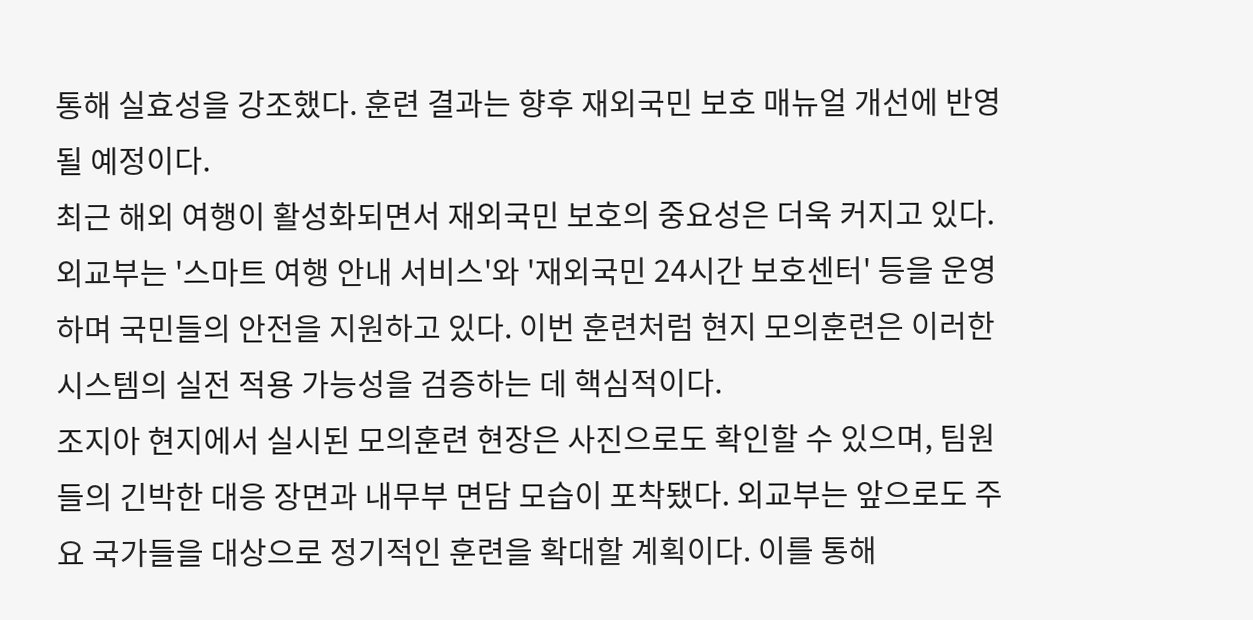통해 실효성을 강조했다. 훈련 결과는 향후 재외국민 보호 매뉴얼 개선에 반영될 예정이다.
최근 해외 여행이 활성화되면서 재외국민 보호의 중요성은 더욱 커지고 있다. 외교부는 '스마트 여행 안내 서비스'와 '재외국민 24시간 보호센터' 등을 운영하며 국민들의 안전을 지원하고 있다. 이번 훈련처럼 현지 모의훈련은 이러한 시스템의 실전 적용 가능성을 검증하는 데 핵심적이다.
조지아 현지에서 실시된 모의훈련 현장은 사진으로도 확인할 수 있으며, 팀원들의 긴박한 대응 장면과 내무부 면담 모습이 포착됐다. 외교부는 앞으로도 주요 국가들을 대상으로 정기적인 훈련을 확대할 계획이다. 이를 통해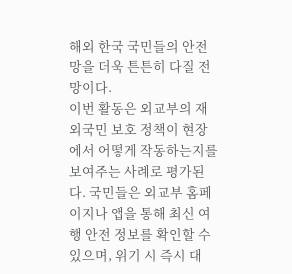해외 한국 국민들의 안전망을 더욱 튼튼히 다질 전망이다.
이번 활동은 외교부의 재외국민 보호 정책이 현장에서 어떻게 작동하는지를 보여주는 사례로 평가된다. 국민들은 외교부 홈페이지나 앱을 통해 최신 여행 안전 정보를 확인할 수 있으며, 위기 시 즉시 대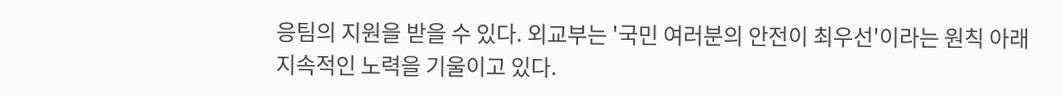응팀의 지원을 받을 수 있다. 외교부는 '국민 여러분의 안전이 최우선'이라는 원칙 아래 지속적인 노력을 기울이고 있다.